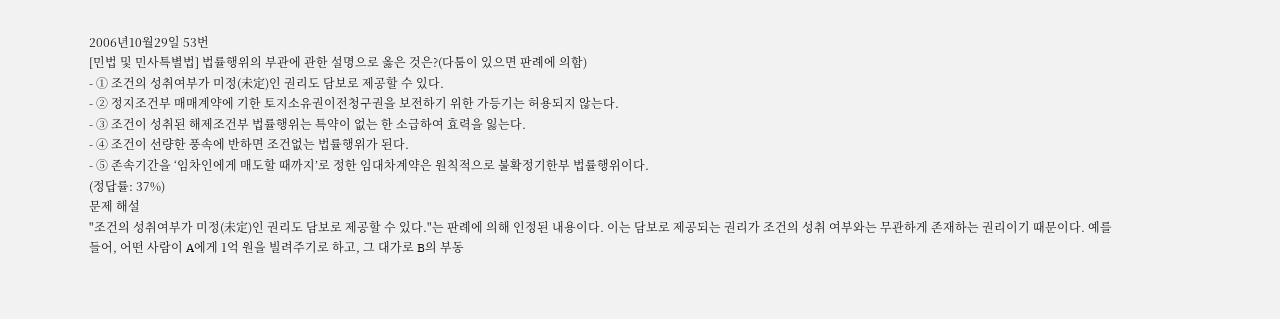2006년10월29일 53번
[민법 및 민사특별법] 법률행위의 부관에 관한 설명으로 옳은 것은?(다툼이 있으면 판례에 의함)
- ① 조건의 성취여부가 미정(未定)인 권리도 담보로 제공할 수 있다.
- ② 정지조건부 매매계약에 기한 토지소유권이전청구권을 보전하기 위한 가등기는 허용되지 않는다.
- ③ 조건이 성취된 해제조건부 법률행위는 특약이 없는 한 소급하여 효력을 잃는다.
- ④ 조건이 선량한 풍속에 반하면 조건없는 법률행위가 된다.
- ⑤ 존속기간을 ‘임차인에게 매도할 때까지’로 정한 임대차계약은 원칙적으로 불확정기한부 법률행위이다.
(정답률: 37%)
문제 해설
"조건의 성취여부가 미정(未定)인 권리도 담보로 제공할 수 있다."는 판례에 의해 인정된 내용이다. 이는 담보로 제공되는 권리가 조건의 성취 여부와는 무관하게 존재하는 권리이기 때문이다. 예를 들어, 어떤 사람이 A에게 1억 원을 빌려주기로 하고, 그 대가로 B의 부동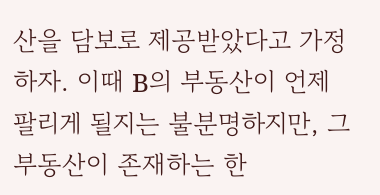산을 담보로 제공받았다고 가정하자. 이때 B의 부동산이 언제 팔리게 될지는 불분명하지만, 그 부동산이 존재하는 한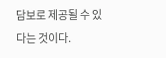담보로 제공될 수 있다는 것이다.